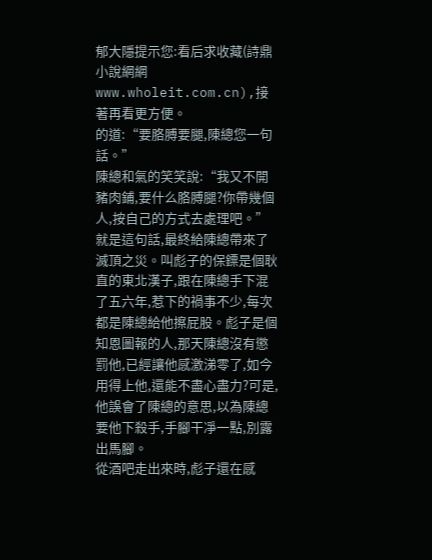郁大隱提示您:看后求收藏(詩鼎小說網網www.wholeit.com.cn),接著再看更方便。
的道:“要胳膊要腿,陳總您一句話。”
陳總和氣的笑笑說:“我又不開豬肉鋪,要什么胳膊腿?你帶幾個人,按自己的方式去處理吧。”
就是這句話,最終給陳總帶來了滅頂之災。叫彪子的保鏢是個耿直的東北漢子,跟在陳總手下混了五六年,惹下的禍事不少,每次都是陳總給他擦屁股。彪子是個知恩圖報的人,那天陳總沒有懲罰他,已經讓他感激涕零了,如今用得上他,還能不盡心盡力?可是,他誤會了陳總的意思,以為陳總要他下殺手,手腳干凈一點,別露出馬腳。
從酒吧走出來時,彪子還在感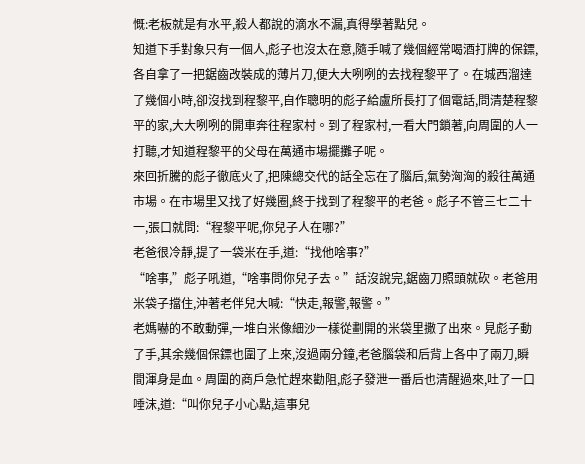慨:老板就是有水平,殺人都說的滴水不漏,真得學著點兒。
知道下手對象只有一個人,彪子也沒太在意,隨手喊了幾個經常喝酒打牌的保鏢,各自拿了一把鋸齒改裝成的薄片刀,便大大咧咧的去找程黎平了。在城西溜達了幾個小時,卻沒找到程黎平,自作聰明的彪子給盧所長打了個電話,問清楚程黎平的家,大大咧咧的開車奔往程家村。到了程家村,一看大門鎖著,向周圍的人一打聽,才知道程黎平的父母在萬通市場擺攤子呢。
來回折騰的彪子徹底火了,把陳總交代的話全忘在了腦后,氣勢洶洶的殺往萬通市場。在市場里又找了好幾圈,終于找到了程黎平的老爸。彪子不管三七二十一,張口就問:“程黎平呢,你兒子人在哪?”
老爸很冷靜,提了一袋米在手,道:“找他啥事?”
“啥事,”彪子吼道,“啥事問你兒子去。”話沒說完,鋸齒刀照頭就砍。老爸用米袋子擋住,沖著老伴兒大喊:“快走,報警,報警。”
老媽嚇的不敢動彈,一堆白米像細沙一樣從劃開的米袋里撒了出來。見彪子動了手,其余幾個保鏢也圍了上來,沒過兩分鐘,老爸腦袋和后背上各中了兩刀,瞬間渾身是血。周圍的商戶急忙趕來勸阻,彪子發泄一番后也清醒過來,吐了一口唾沫,道:“叫你兒子小心點,這事兒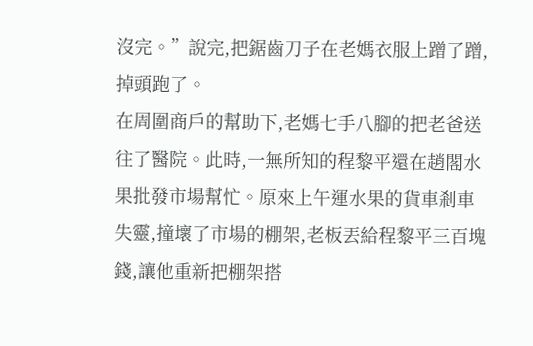沒完。”說完,把鋸齒刀子在老媽衣服上蹭了蹭,掉頭跑了。
在周圍商戶的幫助下,老媽七手八腳的把老爸送往了醫院。此時,一無所知的程黎平還在趙閣水果批發市場幫忙。原來上午運水果的貨車剎車失靈,撞壞了市場的棚架,老板丟給程黎平三百塊錢,讓他重新把棚架搭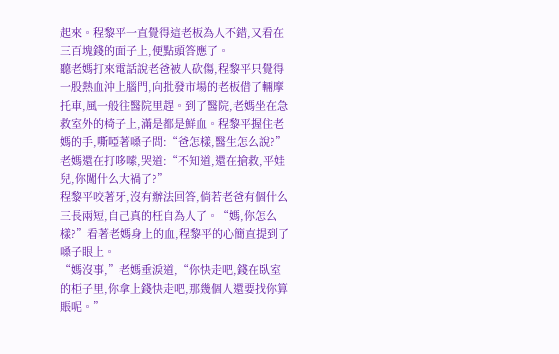起來。程黎平一直覺得這老板為人不錯,又看在三百塊錢的面子上,便點頭答應了。
聽老媽打來電話說老爸被人砍傷,程黎平只覺得一股熱血沖上腦門,向批發市場的老板借了輛摩托車,風一般往醫院里趕。到了醫院,老媽坐在急救室外的椅子上,滿是都是鮮血。程黎平握住老媽的手,嘶啞著嗓子問:“爸怎樣,醫生怎么說?”
老媽還在打哆嗦,哭道:“不知道,還在搶救,平娃兒,你闖什么大禍了?”
程黎平咬著牙,沒有辦法回答,倘若老爸有個什么三長兩短,自己真的枉自為人了。“媽,你怎么樣?”看著老媽身上的血,程黎平的心簡直提到了嗓子眼上。
“媽沒事,”老媽垂淚道,“你快走吧,錢在臥室的柜子里,你拿上錢快走吧,那幾個人還要找你算賬呢。”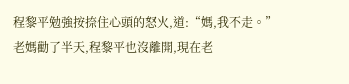程黎平勉強按捺住心頭的怒火,道:“媽,我不走。”
老媽勸了半天,程黎平也沒離開,現在老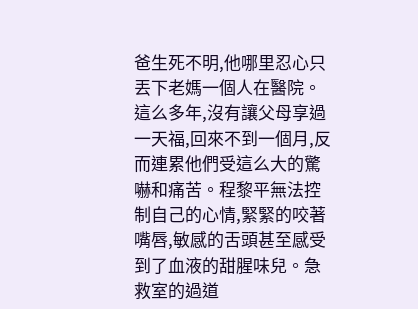爸生死不明,他哪里忍心只丟下老媽一個人在醫院。這么多年,沒有讓父母享過一天福,回來不到一個月,反而連累他們受這么大的驚嚇和痛苦。程黎平無法控制自己的心情,緊緊的咬著嘴唇,敏感的舌頭甚至感受到了血液的甜腥味兒。急救室的過道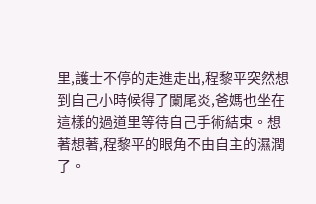里,護士不停的走進走出,程黎平突然想到自己小時候得了闌尾炎,爸媽也坐在這樣的過道里等待自己手術結束。想著想著,程黎平的眼角不由自主的濕潤了。